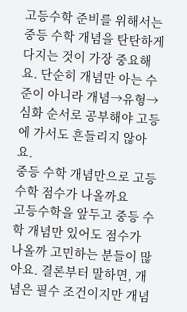고등수학 준비를 위해서는 중등 수학 개념을 탄탄하게 다지는 것이 가장 중요해요. 단순히 개념만 아는 수준이 아니라 개념→유형→심화 순서로 공부해야 고등에 가서도 흔들리지 않아요.
중등 수학 개념만으로 고등수학 점수가 나올까요
고등수학을 앞두고 중등 수학 개념만 있어도 점수가 나올까 고민하는 분들이 많아요. 결론부터 말하면, 개념은 필수 조건이지만 개념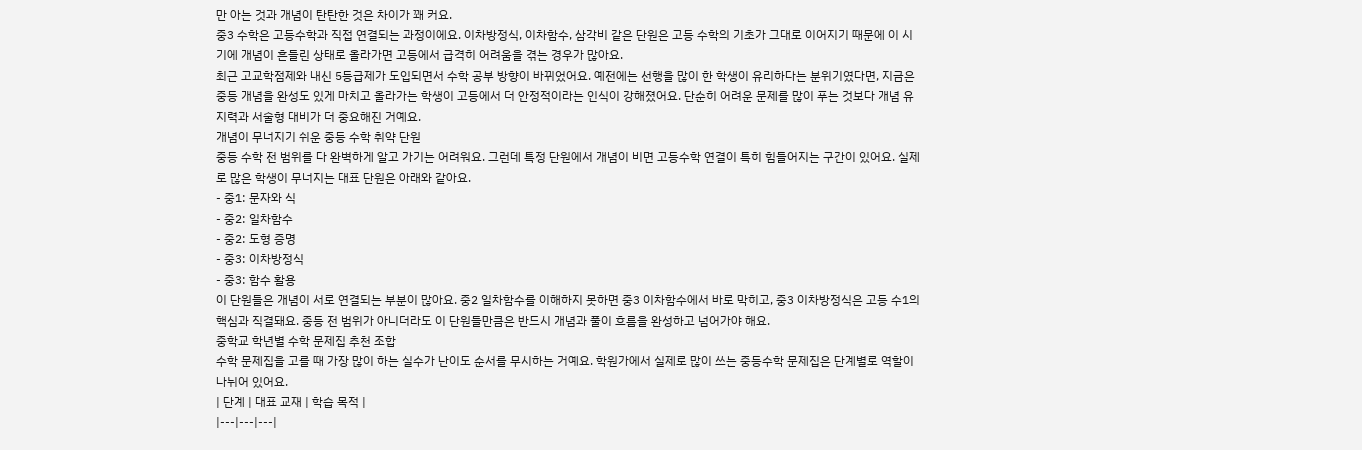만 아는 것과 개념이 탄탄한 것은 차이가 꽤 커요.
중3 수학은 고등수학과 직접 연결되는 과정이에요. 이차방정식, 이차함수, 삼각비 같은 단원은 고등 수학의 기초가 그대로 이어지기 때문에 이 시기에 개념이 흔들린 상태로 올라가면 고등에서 급격히 어려움을 겪는 경우가 많아요.
최근 고교학점제와 내신 5등급제가 도입되면서 수학 공부 방향이 바뀌었어요. 예전에는 선행을 많이 한 학생이 유리하다는 분위기였다면, 지금은 중등 개념을 완성도 있게 마치고 올라가는 학생이 고등에서 더 안정적이라는 인식이 강해졌어요. 단순히 어려운 문제를 많이 푸는 것보다 개념 유지력과 서술형 대비가 더 중요해진 거예요.
개념이 무너지기 쉬운 중등 수학 취약 단원
중등 수학 전 범위를 다 완벽하게 알고 가기는 어려워요. 그런데 특정 단원에서 개념이 비면 고등수학 연결이 특히 힘들어지는 구간이 있어요. 실제로 많은 학생이 무너지는 대표 단원은 아래와 같아요.
- 중1: 문자와 식
- 중2: 일차함수
- 중2: 도형 증명
- 중3: 이차방정식
- 중3: 함수 활용
이 단원들은 개념이 서로 연결되는 부분이 많아요. 중2 일차함수를 이해하지 못하면 중3 이차함수에서 바로 막히고, 중3 이차방정식은 고등 수1의 핵심과 직결돼요. 중등 전 범위가 아니더라도 이 단원들만큼은 반드시 개념과 풀이 흐름을 완성하고 넘어가야 해요.
중학교 학년별 수학 문제집 추천 조합
수학 문제집을 고를 때 가장 많이 하는 실수가 난이도 순서를 무시하는 거예요. 학원가에서 실제로 많이 쓰는 중등수학 문제집은 단계별로 역할이 나뉘어 있어요.
| 단계 | 대표 교재 | 학습 목적 |
|---|---|---|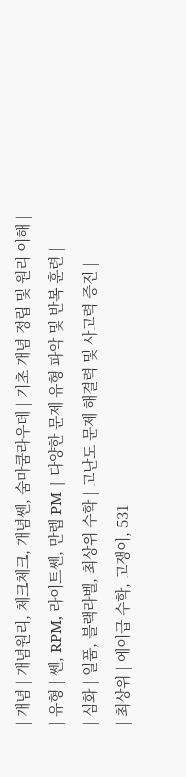| 개념 | 개념원리, 체크체크, 개념쎈, 숨마쿰라우데 | 기초 개념 정립 및 원리 이해 |
| 유형 | 쎈, RPM, 라이트쎈, 만렙 PM | 다양한 문제 유형 파악 및 반복 훈련 |
| 심화 | 일품, 블랙라벨, 최상위 수학 | 고난도 문제 해결력 및 사고력 증진 |
| 최상위 | 에이급 수학, 고쟁이, 531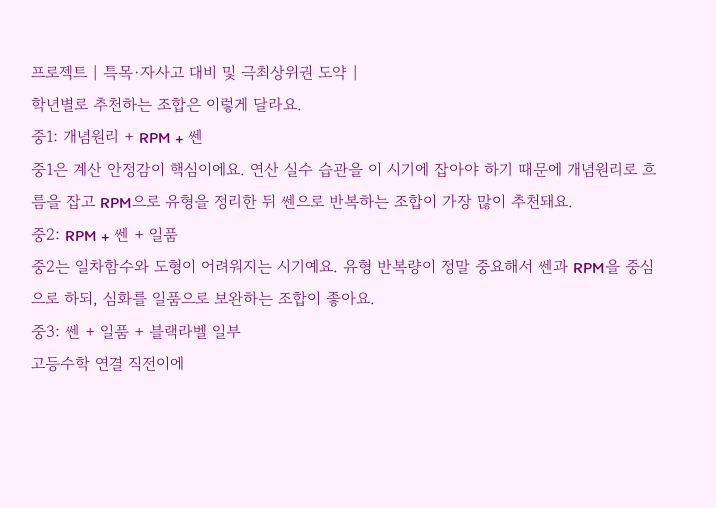프로젝트 | 특목·자사고 대비 및 극최상위권 도약 |
학년별로 추천하는 조합은 이렇게 달라요.
중1: 개념원리 + RPM + 쎈
중1은 계산 안정감이 핵심이에요. 연산 실수 습관을 이 시기에 잡아야 하기 때문에 개념원리로 흐름을 잡고 RPM으로 유형을 정리한 뒤 쎈으로 반복하는 조합이 가장 많이 추천돼요.
중2: RPM + 쎈 + 일품
중2는 일차함수와 도형이 어려워지는 시기예요. 유형 반복량이 정말 중요해서 쎈과 RPM을 중심으로 하되, 심화를 일품으로 보완하는 조합이 좋아요.
중3: 쎈 + 일품 + 블랙라벨 일부
고등수학 연결 직전이에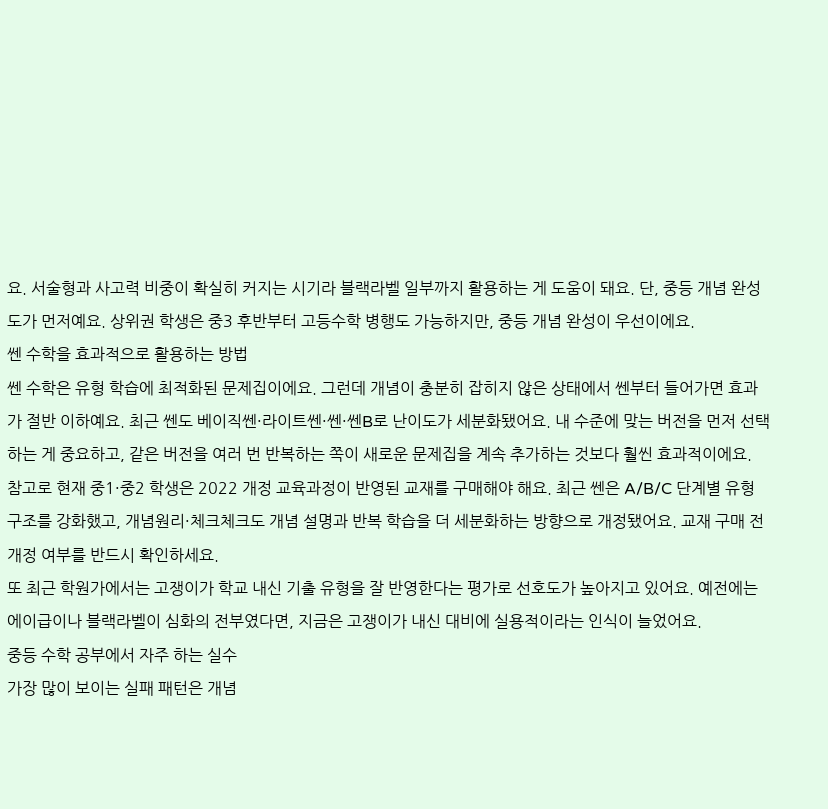요. 서술형과 사고력 비중이 확실히 커지는 시기라 블랙라벨 일부까지 활용하는 게 도움이 돼요. 단, 중등 개념 완성도가 먼저예요. 상위권 학생은 중3 후반부터 고등수학 병행도 가능하지만, 중등 개념 완성이 우선이에요.
쎈 수학을 효과적으로 활용하는 방법
쎈 수학은 유형 학습에 최적화된 문제집이에요. 그런데 개념이 충분히 잡히지 않은 상태에서 쎈부터 들어가면 효과가 절반 이하예요. 최근 쎈도 베이직쎈·라이트쎈·쎈·쎈B로 난이도가 세분화됐어요. 내 수준에 맞는 버전을 먼저 선택하는 게 중요하고, 같은 버전을 여러 번 반복하는 쪽이 새로운 문제집을 계속 추가하는 것보다 훨씬 효과적이에요.
참고로 현재 중1·중2 학생은 2022 개정 교육과정이 반영된 교재를 구매해야 해요. 최근 쎈은 A/B/C 단계별 유형 구조를 강화했고, 개념원리·체크체크도 개념 설명과 반복 학습을 더 세분화하는 방향으로 개정됐어요. 교재 구매 전 개정 여부를 반드시 확인하세요.
또 최근 학원가에서는 고쟁이가 학교 내신 기출 유형을 잘 반영한다는 평가로 선호도가 높아지고 있어요. 예전에는 에이급이나 블랙라벨이 심화의 전부였다면, 지금은 고쟁이가 내신 대비에 실용적이라는 인식이 늘었어요.
중등 수학 공부에서 자주 하는 실수
가장 많이 보이는 실패 패턴은 개념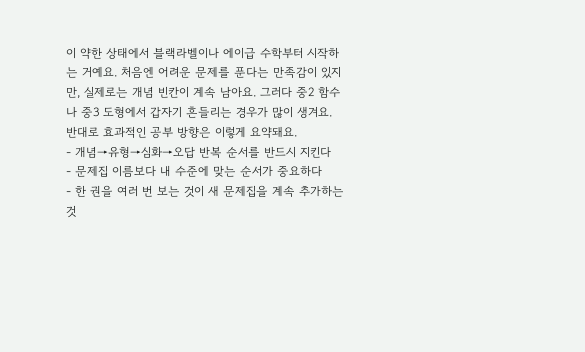이 약한 상태에서 블랙라벨이나 에이급 수학부터 시작하는 거예요. 처음엔 어려운 문제를 푼다는 만족감이 있지만, 실제로는 개념 빈칸이 계속 남아요. 그러다 중2 함수나 중3 도형에서 갑자기 흔들리는 경우가 많이 생겨요.
반대로 효과적인 공부 방향은 이렇게 요약돼요.
- 개념→유형→심화→오답 반복 순서를 반드시 지킨다
- 문제집 이름보다 내 수준에 맞는 순서가 중요하다
- 한 권을 여러 번 보는 것이 새 문제집을 계속 추가하는 것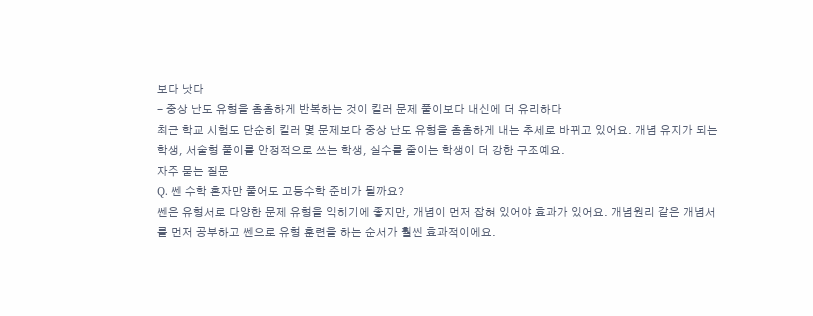보다 낫다
- 중상 난도 유형을 촘촘하게 반복하는 것이 킬러 문제 풀이보다 내신에 더 유리하다
최근 학교 시험도 단순히 킬러 몇 문제보다 중상 난도 유형을 촘촘하게 내는 추세로 바뀌고 있어요. 개념 유지가 되는 학생, 서술형 풀이를 안정적으로 쓰는 학생, 실수를 줄이는 학생이 더 강한 구조예요.
자주 묻는 질문
Q. 쎈 수학 혼자만 풀어도 고등수학 준비가 될까요?
쎈은 유형서로 다양한 문제 유형을 익히기에 좋지만, 개념이 먼저 잡혀 있어야 효과가 있어요. 개념원리 같은 개념서를 먼저 공부하고 쎈으로 유형 훈련을 하는 순서가 훨씬 효과적이에요.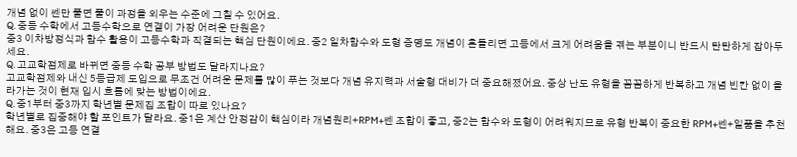개념 없이 쎈만 풀면 풀이 과정을 외우는 수준에 그칠 수 있어요.
Q. 중등 수학에서 고등수학으로 연결이 가장 어려운 단원은?
중3 이차방정식과 함수 활용이 고등수학과 직결되는 핵심 단원이에요. 중2 일차함수와 도형 증명도 개념이 흔들리면 고등에서 크게 어려움을 겪는 부분이니 반드시 탄탄하게 잡아두세요.
Q. 고교학점제로 바뀌면 중등 수학 공부 방법도 달라지나요?
고교학점제와 내신 5등급제 도입으로 무조건 어려운 문제를 많이 푸는 것보다 개념 유지력과 서술형 대비가 더 중요해졌어요. 중상 난도 유형을 꼼꼼하게 반복하고 개념 빈칸 없이 올라가는 것이 현재 입시 흐름에 맞는 방법이에요.
Q. 중1부터 중3까지 학년별 문제집 조합이 따로 있나요?
학년별로 집중해야 할 포인트가 달라요. 중1은 계산 안정감이 핵심이라 개념원리+RPM+쎈 조합이 좋고, 중2는 함수와 도형이 어려워지므로 유형 반복이 중요한 RPM+쎈+일품을 추천해요. 중3은 고등 연결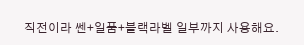직전이라 쎈+일품+블랙라벨 일부까지 사용해요.